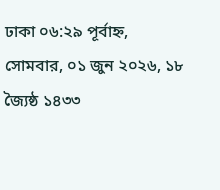ঢাকা ০৬:২৯ পূর্বাহ্ন, সোমবার, ০১ জুন ২০২৬, ১৮ জ্যৈষ্ঠ ১৪৩৩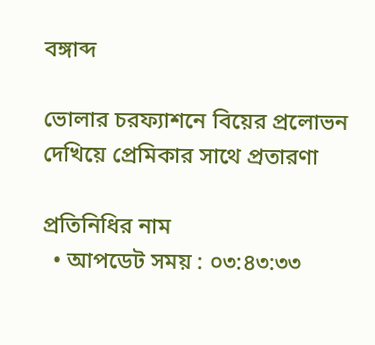বঙ্গাব্দ

ভোলার চরফ্যাশনে বিয়ের প্রলোভন দেখিয়ে প্রেমিকার সাথে প্রতারণা

প্রতিনিধির নাম
  • আপডেট সময় : ০৩:৪৩:৩৩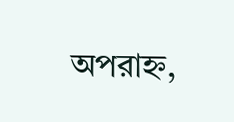অপরাহ্ন,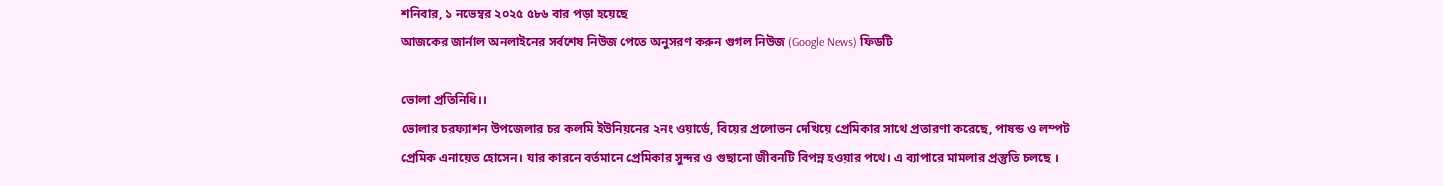শনিবার, ১ নভেম্বর ২০২৫ ৫৮৬ বার পড়া হয়েছে
আজকের জার্নাল অনলাইনের সর্বশেষ নিউজ পেতে অনুসরণ করুন গুগল নিউজ (Google News) ফিডটি

ভোলা প্রতিনিধি।।
ভোলার চরফ্যাশন উপজেলার চর কলমি ইউনিয়নের ২নং ওয়ার্ডে, বিয়ের প্রলোভন দেখিয়ে প্রেমিকার সাথে প্রতারণা করেছে, পাষন্ড ও লম্পট প্রেমিক এনায়েত হোসেন। যার কারনে বর্তমানে প্রেমিকার সুন্দর ও গুছানো জীবনটি বিপন্ন হওয়ার পথে। এ ব্যাপারে মামলার প্রস্তুতি চলছে ।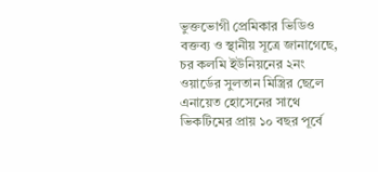ভুক্তভোগী প্রেমিকার ভিডিও বক্তব্য ও স্থানীয় সূত্রে জানাগেছে, চর কলমি ইউনিয়নের ২নং ওয়ার্ডের সুলতান মিস্ত্রির ছেলে এনায়েত হোসেনের সাথে ভিকটিমের প্রায় ১০ বছর পূর্বে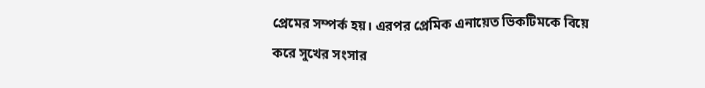প্রেমের সম্পর্ক হয়। এরপর প্রেমিক এনায়েত ভিকটিমকে বিয়ে করে সুখের সংসার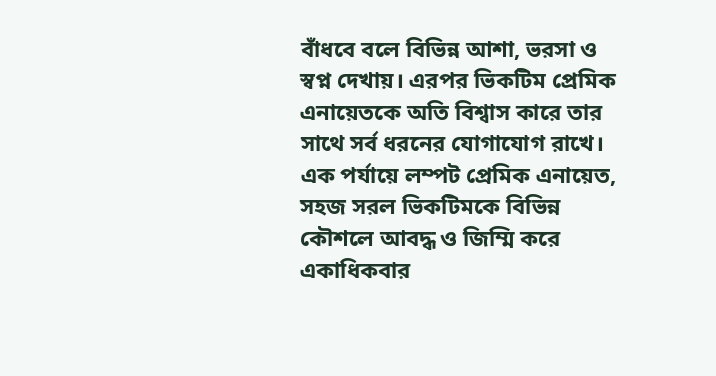বাঁধবে বলে বিভিন্ন আশা, ভরসা ও স্বপ্ন দেখায়। এরপর ভিকটিম প্রেমিক এনায়েতকে অতি বিশ্বাস কারে তার সাথে সর্ব ধরনের যোগাযোগ রাখে। এক পর্যায়ে লম্পট প্রেমিক এনায়েত, সহজ সরল ভিকটিমকে বিভিন্ন কৌশলে আবদ্ধ ও জিম্মি করে একাধিকবার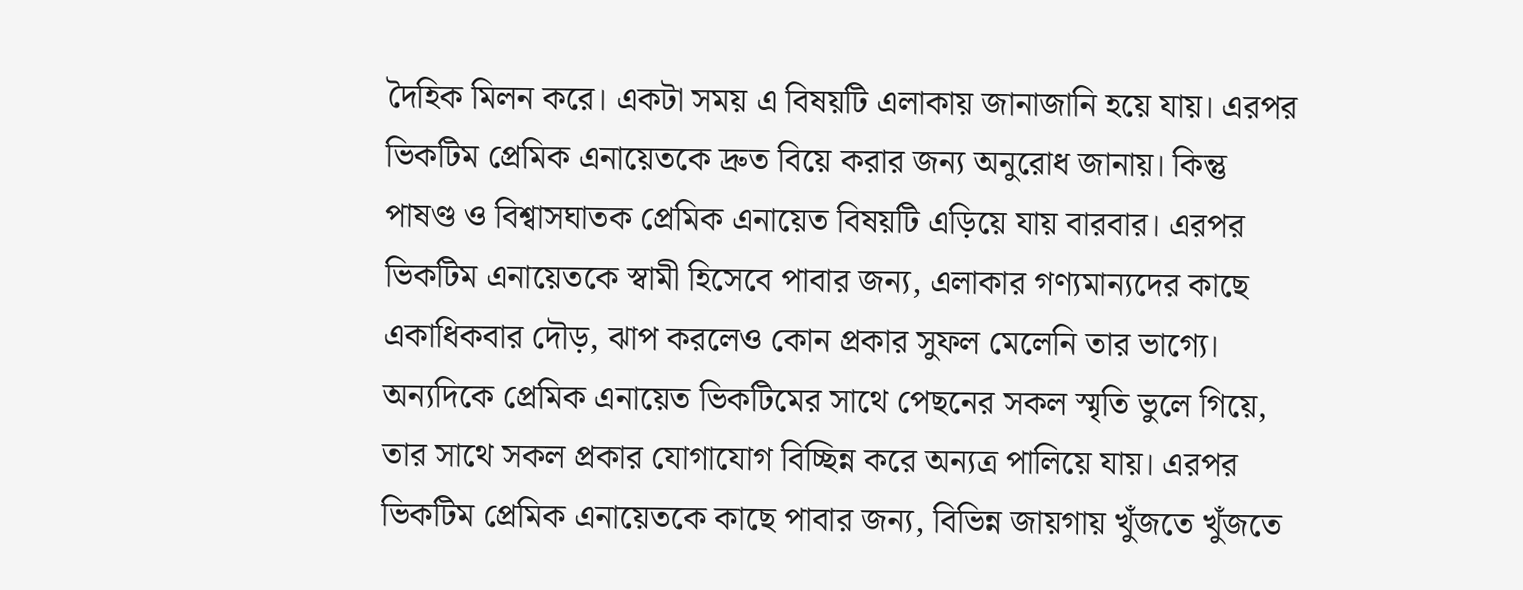দৈহিক মিলন করে। একটা সময় এ বিষয়টি এলাকায় জানাজানি হয়ে যায়। এরপর ভিকটিম প্রেমিক এনায়েতকে দ্রুত বিয়ে করার জন্য অনুরোধ জানায়। কিন্তু পাষণ্ড ও বিশ্বাসঘাতক প্রেমিক এনায়েত বিষয়টি এড়িয়ে যায় বারবার। এরপর ভিকটিম এনায়েতকে স্বামী হিসেবে পাবার জন্য, এলাকার গণ্যমান্যদের কাছে একাধিকবার দৌড়, ঝাপ করলেও কোন প্রকার সুফল মেলেনি তার ভাগ্যে। অন্যদিকে প্রেমিক এনায়েত ভিকটিমের সাথে পেছনের সকল স্মৃতি ভুলে গিয়ে, তার সাথে সকল প্রকার যোগাযোগ বিচ্ছিন্ন করে অন্যত্র পালিয়ে যায়। এরপর ভিকটিম প্রেমিক এনায়েতকে কাছে পাবার জন্য, বিভিন্ন জায়গায় খুঁজতে খুঁজতে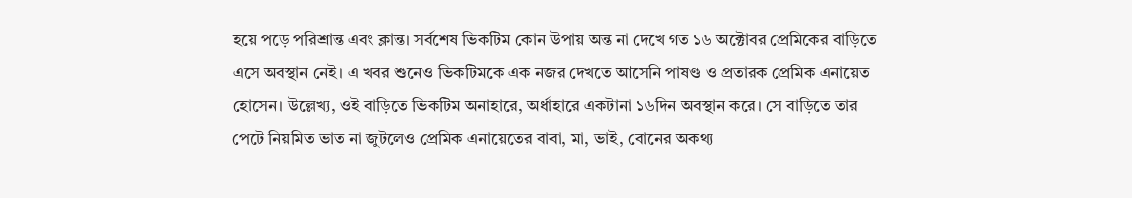হয়ে পড়ে পরিশ্রান্ত এবং ক্লান্ত। সর্বশেষ ভিকটিম কোন উপায় অন্ত না দেখে গত ১৬ অক্টোবর প্রেমিকের বাড়িতে এসে অবস্থান নেই। এ খবর শুনেও ভিকটিমকে এক নজর দেখতে আসেনি পাষণ্ড ও প্রতারক প্রেমিক এনায়েত হোসেন। উল্লেখ্য, ওই বাড়িতে ভিকটিম অনাহারে, অর্ধাহারে একটানা ১৬দিন অবস্থান করে। সে বাড়িতে তার পেটে নিয়মিত ভাত না জুটলেও প্রেমিক এনায়েতের বাবা, মা, ভাই, বোনের অকথ্য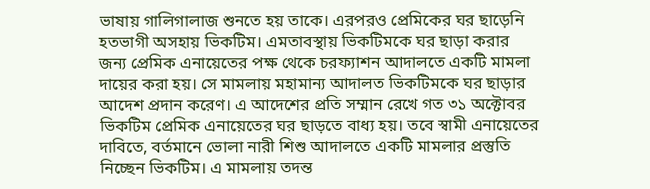ভাষায় গালিগালাজ শুনতে হয় তাকে। এরপরও প্রেমিকের ঘর ছাড়েনি হতভাগী অসহায় ভিকটিম। এমতাবস্থায় ভিকটিমকে ঘর ছাড়া করার জন্য প্রেমিক এনায়েতের পক্ষ থেকে চরফ্যাশন আদালতে একটি মামলা দায়ের করা হয়। সে মামলায় মহামান্য আদালত ভিকটিমকে ঘর ছাড়ার আদেশ প্রদান করেণ। এ আদেশের প্রতি সম্মান রেখে গত ৩১ অক্টোবর ভিকটিম প্রেমিক এনায়েতের ঘর ছাড়তে বাধ্য হয়। তবে স্বামী এনায়েতের দাবিতে, বর্তমানে ভোলা নারী শিশু আদালতে একটি মামলার প্রস্তুতি নিচ্ছেন ভিকটিম। এ মামলায় তদন্ত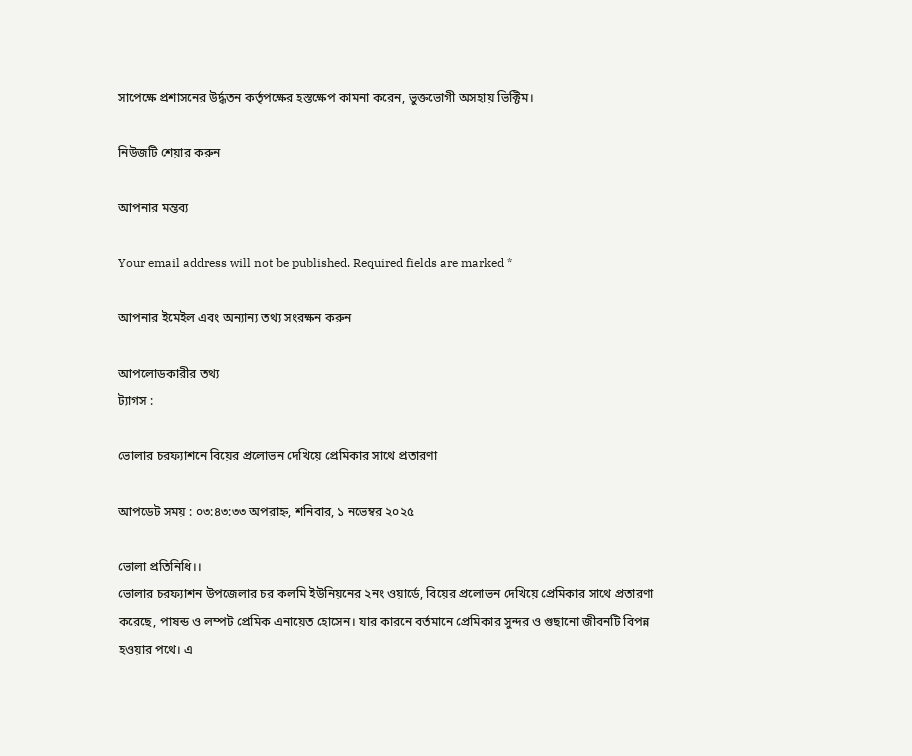সাপেক্ষে প্রশাসনের উর্দ্ধতন কর্তৃপক্ষের হস্তক্ষেপ কামনা করেন, ভুক্তভোগী অসহায় ভিক্টিম।

নিউজটি শেয়ার করুন

আপনার মন্তব্য

Your email address will not be published. Required fields are marked *

আপনার ইমেইল এবং অন্যান্য তথ্য সংরক্ষন করুন

আপলোডকারীর তথ্য
ট্যাগস :

ভোলার চরফ্যাশনে বিয়ের প্রলোভন দেখিয়ে প্রেমিকার সাথে প্রতারণা

আপডেট সময় : ০৩:৪৩:৩৩ অপরাহ্ন, শনিবার, ১ নভেম্বর ২০২৫

ভোলা প্রতিনিধি।।
ভোলার চরফ্যাশন উপজেলার চর কলমি ইউনিয়নের ২নং ওয়ার্ডে, বিয়ের প্রলোভন দেখিয়ে প্রেমিকার সাথে প্রতারণা করেছে, পাষন্ড ও লম্পট প্রেমিক এনায়েত হোসেন। যার কারনে বর্তমানে প্রেমিকার সুন্দর ও গুছানো জীবনটি বিপন্ন হওয়ার পথে। এ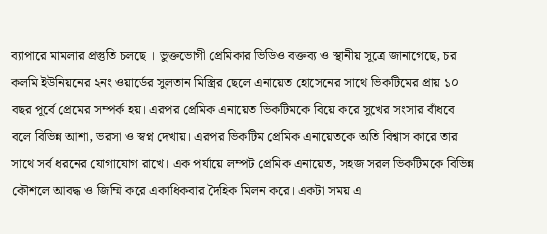ব্যাপারে মামলার প্রস্তুতি চলছে । ভুক্তভোগী প্রেমিকার ভিডিও বক্তব্য ও স্থানীয় সূত্রে জানাগেছে, চর কলমি ইউনিয়নের ২নং ওয়ার্ডের সুলতান মিস্ত্রির ছেলে এনায়েত হোসেনের সাথে ভিকটিমের প্রায় ১০ বছর পূর্বে প্রেমের সম্পর্ক হয়। এরপর প্রেমিক এনায়েত ভিকটিমকে বিয়ে করে সুখের সংসার বাঁধবে বলে বিভিন্ন আশা, ভরসা ও স্বপ্ন দেখায়। এরপর ভিকটিম প্রেমিক এনায়েতকে অতি বিশ্বাস কারে তার সাথে সর্ব ধরনের যোগাযোগ রাখে। এক পর্যায়ে লম্পট প্রেমিক এনায়েত, সহজ সরল ভিকটিমকে বিভিন্ন কৌশলে আবদ্ধ ও জিম্মি করে একাধিকবার দৈহিক মিলন করে। একটা সময় এ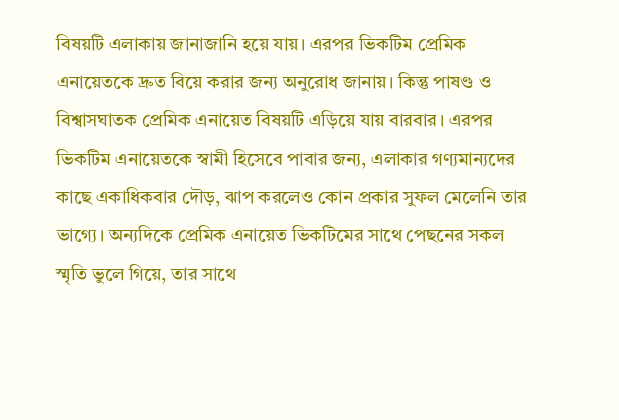বিষয়টি এলাকায় জানাজানি হয়ে যায়। এরপর ভিকটিম প্রেমিক এনায়েতকে দ্রুত বিয়ে করার জন্য অনুরোধ জানায়। কিন্তু পাষণ্ড ও বিশ্বাসঘাতক প্রেমিক এনায়েত বিষয়টি এড়িয়ে যায় বারবার। এরপর ভিকটিম এনায়েতকে স্বামী হিসেবে পাবার জন্য, এলাকার গণ্যমান্যদের কাছে একাধিকবার দৌড়, ঝাপ করলেও কোন প্রকার সুফল মেলেনি তার ভাগ্যে। অন্যদিকে প্রেমিক এনায়েত ভিকটিমের সাথে পেছনের সকল স্মৃতি ভুলে গিয়ে, তার সাথে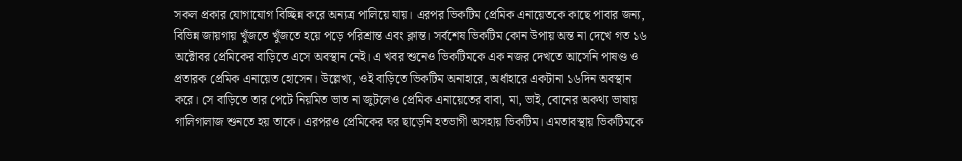সকল প্রকার যোগাযোগ বিচ্ছিন্ন করে অন্যত্র পালিয়ে যায়। এরপর ভিকটিম প্রেমিক এনায়েতকে কাছে পাবার জন্য, বিভিন্ন জায়গায় খুঁজতে খুঁজতে হয়ে পড়ে পরিশ্রান্ত এবং ক্লান্ত। সর্বশেষ ভিকটিম কোন উপায় অন্ত না দেখে গত ১৬ অক্টোবর প্রেমিকের বাড়িতে এসে অবস্থান নেই। এ খবর শুনেও ভিকটিমকে এক নজর দেখতে আসেনি পাষণ্ড ও প্রতারক প্রেমিক এনায়েত হোসেন। উল্লেখ্য, ওই বাড়িতে ভিকটিম অনাহারে, অর্ধাহারে একটানা ১৬দিন অবস্থান করে। সে বাড়িতে তার পেটে নিয়মিত ভাত না জুটলেও প্রেমিক এনায়েতের বাবা, মা, ভাই, বোনের অকথ্য ভাষায় গালিগালাজ শুনতে হয় তাকে। এরপরও প্রেমিকের ঘর ছাড়েনি হতভাগী অসহায় ভিকটিম। এমতাবস্থায় ভিকটিমকে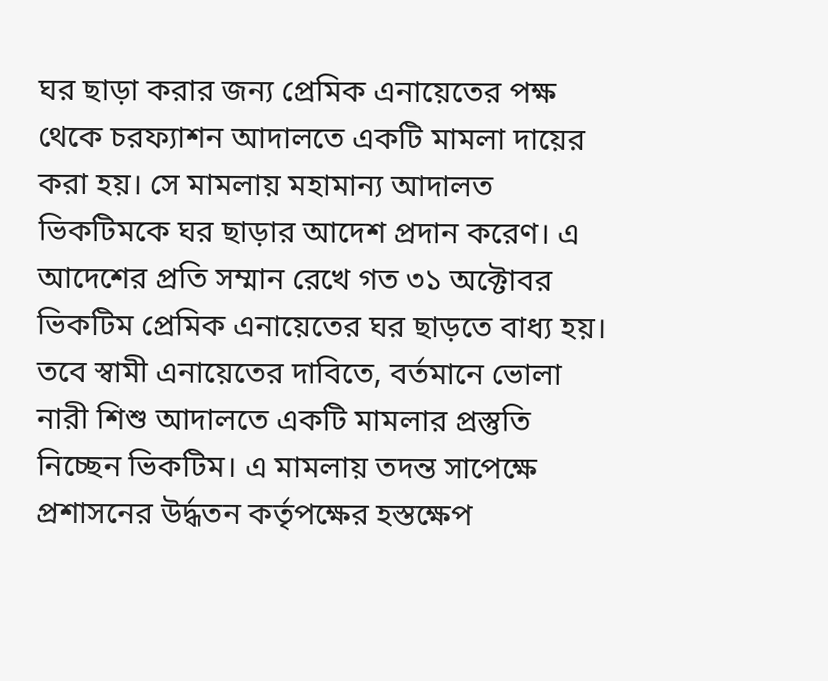ঘর ছাড়া করার জন্য প্রেমিক এনায়েতের পক্ষ থেকে চরফ্যাশন আদালতে একটি মামলা দায়ের করা হয়। সে মামলায় মহামান্য আদালত ভিকটিমকে ঘর ছাড়ার আদেশ প্রদান করেণ। এ আদেশের প্রতি সম্মান রেখে গত ৩১ অক্টোবর ভিকটিম প্রেমিক এনায়েতের ঘর ছাড়তে বাধ্য হয়। তবে স্বামী এনায়েতের দাবিতে, বর্তমানে ভোলা নারী শিশু আদালতে একটি মামলার প্রস্তুতি নিচ্ছেন ভিকটিম। এ মামলায় তদন্ত সাপেক্ষে প্রশাসনের উর্দ্ধতন কর্তৃপক্ষের হস্তক্ষেপ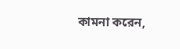কামনা করেন,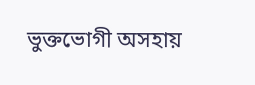ভুক্তভোগী অসহায়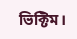ভিক্টিম।